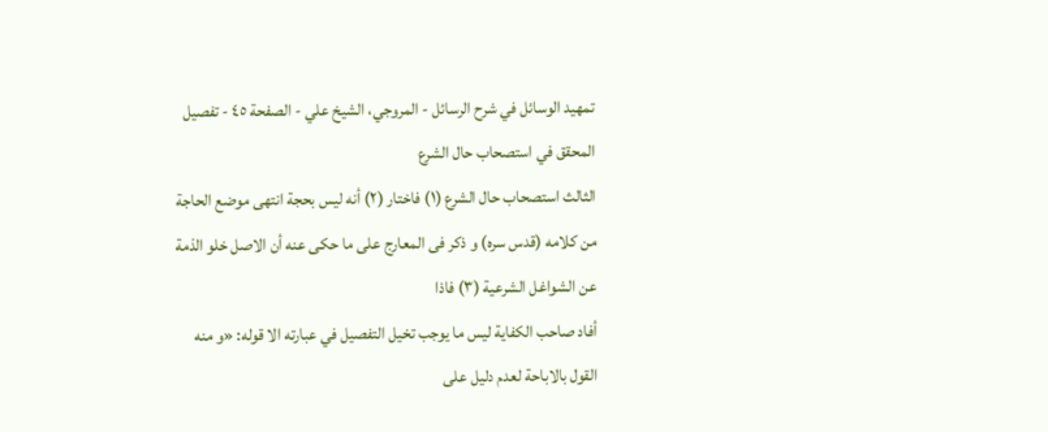تمهيد الوسائل في شرح الرسائل - المروجي، الشيخ علي - الصفحة ٤٥ - تفصيل المحقق في استصحاب حال الشرع
الثالث استصحاب حال الشرع (١) فاختار (٢) أنه ليس بحجة انتهى موضع الحاجة من كلامه (قدس سره) و ذكر فى المعارج على ما حكى عنه أن الاصل خلو الذمة عن الشواغل الشرعية (٣) فاذا
أفاد صاحب الكفاية ليس ما يوجب تخيل التفصيل في عبارته الا قوله: «و منه القول بالاباحة لعدم دليل على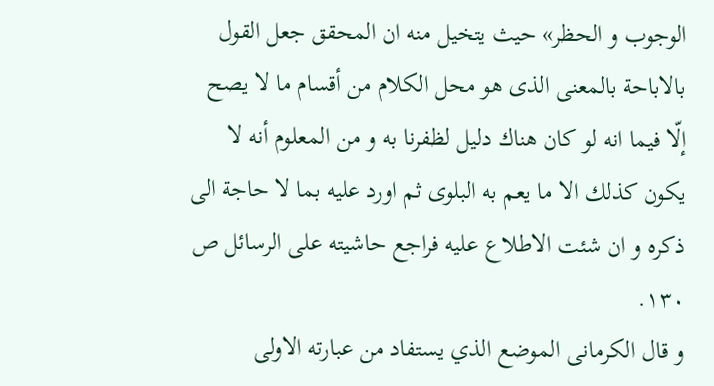الوجوب و الحظر» حيث يتخيل منه ان المحقق جعل القول بالاباحة بالمعنى الذى هو محل الكلام من أقسام ما لا يصح إلّا فيما انه لو كان هناك دليل لظفرنا به و من المعلوم أنه لا يكون كذلك الا ما يعم به البلوى ثم اورد عليه بما لا حاجة الى ذكره و ان شئت الاطلاع عليه فراجع حاشيته على الرسائل ص ١٣٠.
و قال الكرمانى الموضع الذي يستفاد من عبارته الاولى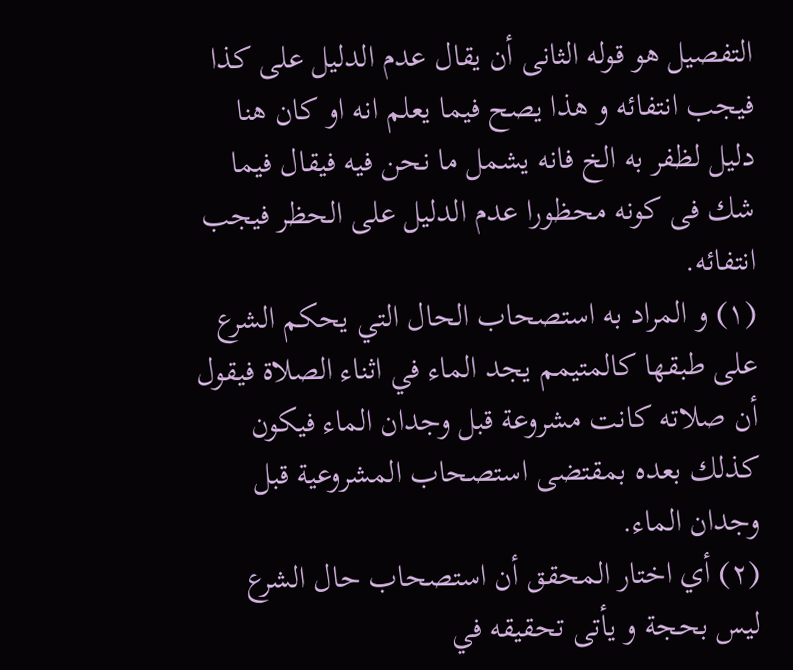التفصيل هو قوله الثانى أن يقال عدم الدليل على كذا فيجب انتفائه و هذا يصح فيما يعلم انه او كان هنا دليل لظفر به الخ فانه يشمل ما نحن فيه فيقال فيما شك فى كونه محظورا عدم الدليل على الحظر فيجب انتفائه.
(١) و المراد به استصحاب الحال التي يحكم الشرع على طبقها كالمتيمم يجد الماء في اثناء الصلاة فيقول أن صلاته كانت مشروعة قبل وجدان الماء فيكون كذلك بعده بمقتضى استصحاب المشروعية قبل وجدان الماء.
(٢) أي اختار المحقق أن استصحاب حال الشرع ليس بحجة و يأتى تحقيقه في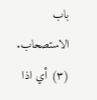باب الاستصحاب.
(٣) أي اذا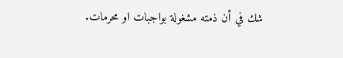شك في أن ذمته مشغولة بواجبات او محرمات.